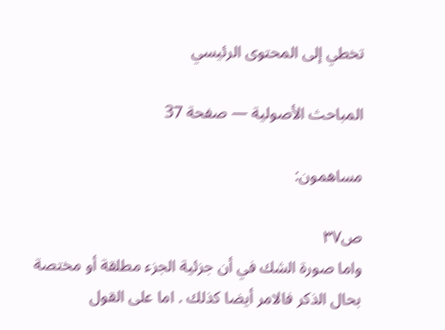تخطي إلى المحتوى الرئيسي

المباحث الأصولية — صفحة 37

مساهمون:

ص٣٧
واما صورة الشك في أن جزئية الجزء مطلقة أو مختصة بحال الذكر فالامر أيضا كذلك . اما على القول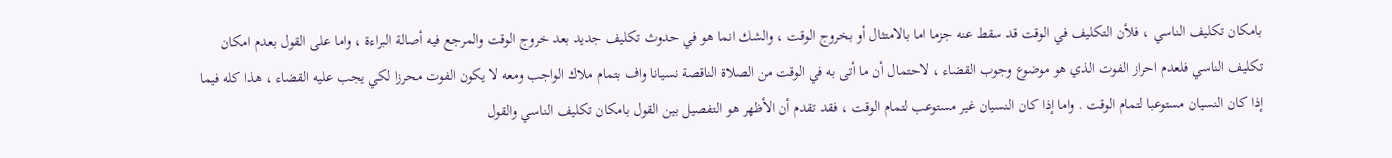بامكان تكليف الناسي ، فلأن التكليف في الوقت قد سقط عنه جزما اما بالامتثال أو بخروج الوقت ، والشك انما هو في حدوث تكليف جديد بعد خروج الوقت والمرجع فيه أصالة البراءة ، واما على القول بعدم امكان تكليف الناسي فلعدم احراز الفوت الذي هو موضوع وجوب القضاء ، لاحتمال أن ما أتى به في الوقت من الصلاة الناقصة نسيانا واف بتمام ملاك الواجب ومعه لا يكون الفوت محرزا لكي يجب عليه القضاء ، هذا كله فيما إذا كان النسيان مستوعبا لتمام الوقت . واما إذا كان النسيان غير مستوعب لتمام الوقت ، فقد تقدم أن الأظهر هو التفصيل بين القول بامكان تكليف الناسي والقول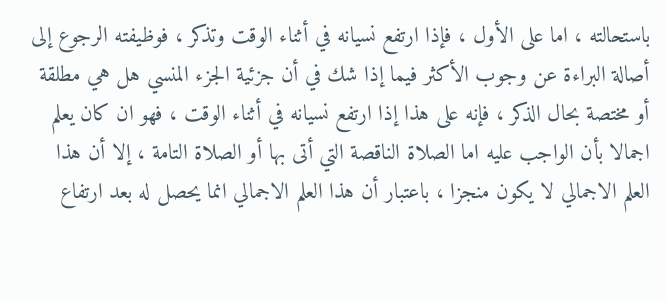باستحالته ، اما على الأول ، فإذا ارتفع نسيانه في أثناء الوقت وتذكر ، فوظيفته الرجوع إلى أصالة البراءة عن وجوب الأكثر فيما إذا شك في أن جزئية الجزء المنسي هل هي مطلقة أو مختصة بحال الذكر ، فإنه على هذا إذا ارتفع نسيانه في أثناء الوقت ، فهو ان كان يعلم اجمالا بأن الواجب عليه اما الصلاة الناقصة التي أتى بها أو الصلاة التامة ، إلا أن هذا العلم الاجمالي لا يكون منجزا ، باعتبار أن هذا العلم الاجمالي انما يحصل له بعد ارتفاع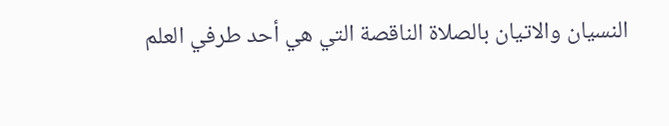النسيان والاتيان بالصلاة الناقصة التي هي أحد طرفي العلم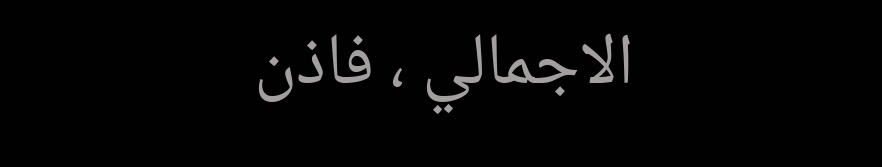الاجمالي ، فاذن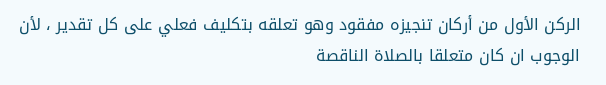الركن الأول من أركان تنجيزه مفقود وهو تعلقه بتكليف فعلي على كل تقدير ، لأن الوجوب ان كان متعلقا بالصلاة الناقصة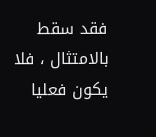فقد سقط بالامتثال ، فلا يكون فعليا